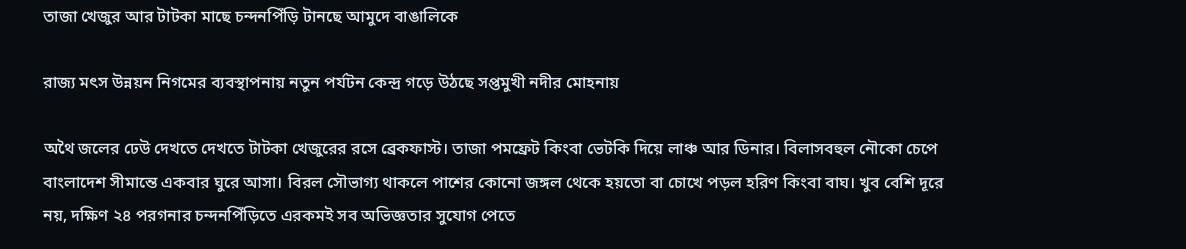তাজা খেজুর আর টাটকা মাছে চন্দনপিঁড়ি টানছে আমুদে বাঙালিকে

রাজ্য মৎস উন্নয়ন নিগমের ব্যবস্থাপনায় নতুন পর্যটন কেন্দ্র গড়ে উঠছে সপ্তমুখী নদীর মোহনায়

অথৈ জলের ঢেউ দেখতে দেখতে টাটকা খেজুরের রসে ব্রেকফাস্ট। তাজা পমফ্রেট কিংবা ভেটকি দিয়ে লাঞ্চ আর ডিনার। বিলাসবহুল নৌকো চেপে বাংলাদেশ সীমান্তে একবার ঘুরে আসা। বিরল সৌভাগ্য থাকলে পাশের কোনো জঙ্গল থেকে হয়তো বা চোখে পড়ল হরিণ কিংবা বাঘ। খুব বেশি দূরে নয়, দক্ষিণ ২৪ পরগনার চন্দনপিঁড়িতে এরকমই সব অভিজ্ঞতার সুযোগ পেতে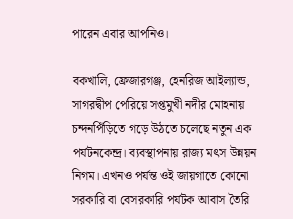পারেন এবার আপনিও।

বকখালি, ফ্রেজারগঞ্জ, হেনরিজ আইল্যান্ড, সাগরদ্বীপ পেরিয়ে সপ্তমুখী নদীর মোহনায় চন্দনপিঁড়িতে গড়ে উঠতে চলেছে নতুন এক পর্যটনকেন্দ্র। ব্যবস্থাপনায় রাজ্য মৎস উন্নয়ন নিগম। এখনও পর্যন্ত ওই জায়গাতে কোনো সরকারি বা বেসরকারি পর্যটক আবাস তৈরি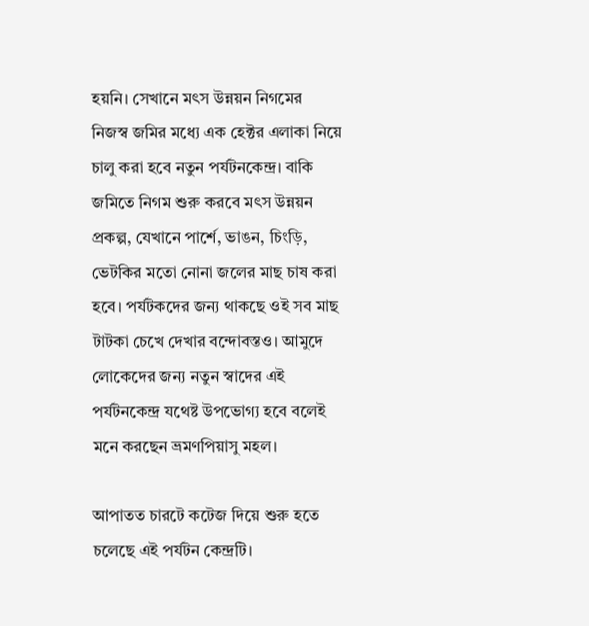হয়নি। সেখানে মৎস উন্নয়ন নিগমের নিজস্ব জমির মধ্যে এক হেক্টর এলাকা নিয়ে  চালু করা হবে নতুন পর্যটনকেন্দ্র। বাকি জমিতে নিগম শুরু করবে মৎস উন্নয়ন প্রকল্প, যেখানে পার্শে, ভাঙন, চিংড়ি, ভেটকির মতো নোনা জলের মাছ চাষ করা হবে। পর্যটকদের জন্য থাকছে ওই সব মাছ টাটকা চেখে দেখার বন্দোবস্তও। আমুদে লোকেদের জন্য নতুন স্বাদের এই পর্যটনকেন্দ্র যথেষ্ট উপভোগ্য হবে বলেই মনে করছেন ভ্রমণপিয়াসু মহল।

আপাতত চারটে কটেজ দিয়ে শুরু হতে চলেছে এই পর্যটন কেন্দ্রটি।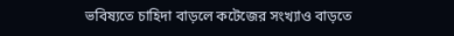ভবিষ্যতে চাহিদা বাড়লে কটেজের সংখ্যাও বাড়তে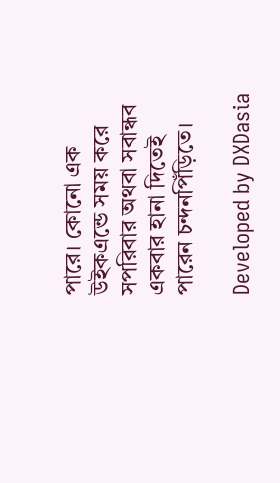পারে। কোনো এক উইকএন্ডে সময় করে সপরিবার অথবা সবান্ধব একবার হানা দিতেই পারেন চন্দনপিঁড়িতে।

Developed by DXDasia